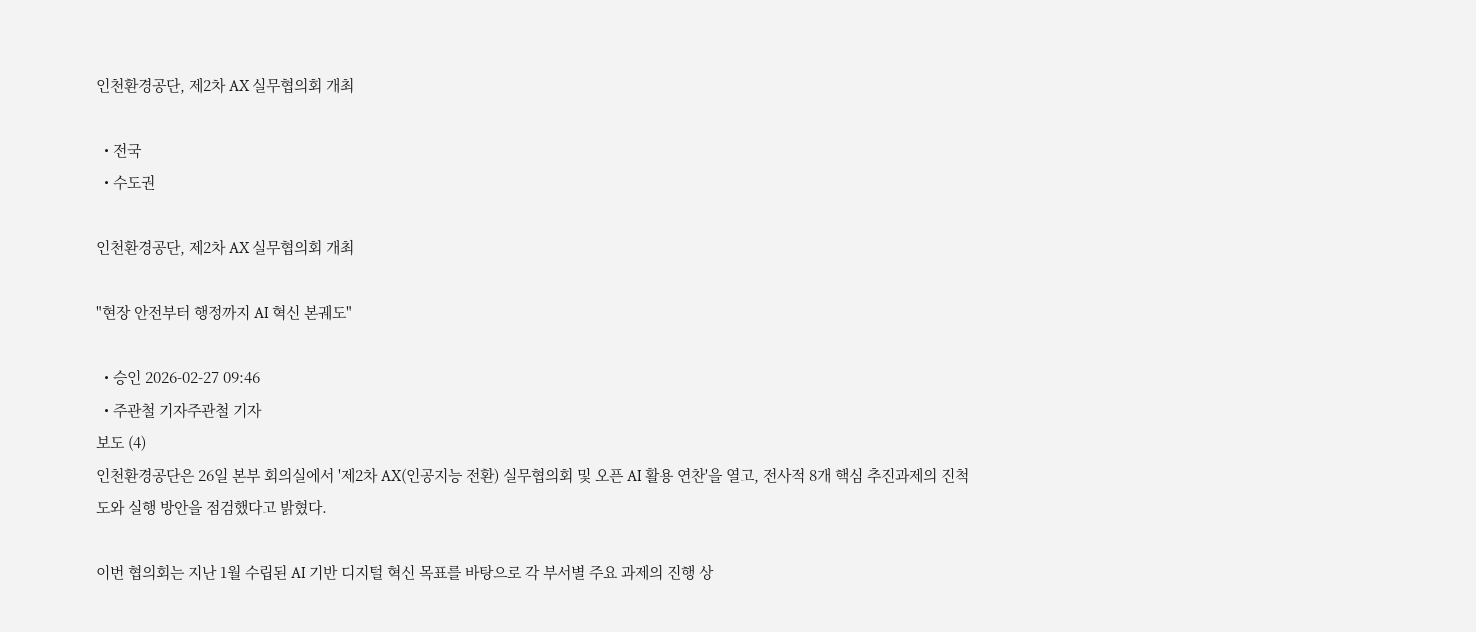인천환경공단, 제2차 AX 실무협의회 개최

  • 전국
  • 수도권

인천환경공단, 제2차 AX 실무협의회 개최

"현장 안전부터 행정까지 AI 혁신 본궤도"

  • 승인 2026-02-27 09:46
  • 주관철 기자주관철 기자
보도 (4)
인천환경공단은 26일 본부 회의실에서 '제2차 AX(인공지능 전환) 실무협의회 및 오픈 AI 활용 연찬'을 열고, 전사적 8개 핵심 추진과제의 진척도와 실행 방안을 점검했다고 밝혔다.

이번 협의회는 지난 1월 수립된 AI 기반 디지털 혁신 목표를 바탕으로 각 부서별 주요 과제의 진행 상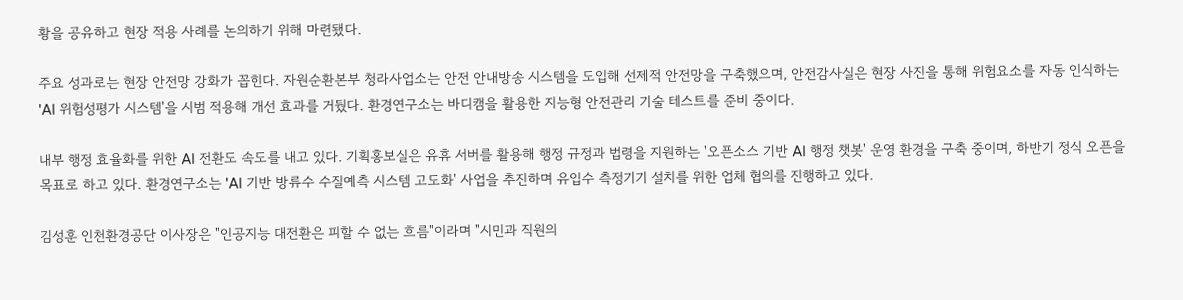황을 공유하고 현장 적용 사례를 논의하기 위해 마련됐다.

주요 성과로는 현장 안전망 강화가 꼽힌다. 자원순환본부 청라사업소는 안전 안내방송 시스템을 도입해 선제적 안전망을 구축했으며, 안전감사실은 현장 사진을 통해 위험요소를 자동 인식하는 'AI 위험성평가 시스템'을 시범 적용해 개선 효과를 거뒀다. 환경연구소는 바디캠을 활용한 지능형 안전관리 기술 테스트를 준비 중이다.

내부 행정 효율화를 위한 AI 전환도 속도를 내고 있다. 기획홍보실은 유휴 서버를 활용해 행정 규정과 법령을 지원하는 '오픈소스 기반 AI 행정 챗봇' 운영 환경을 구축 중이며, 하반기 정식 오픈을 목표로 하고 있다. 환경연구소는 'AI 기반 방류수 수질예측 시스템 고도화' 사업을 추진하며 유입수 측정기기 설치를 위한 업체 협의를 진행하고 있다.

김성훈 인천환경공단 이사장은 "인공지능 대전환은 피할 수 없는 흐름"이라며 "시민과 직원의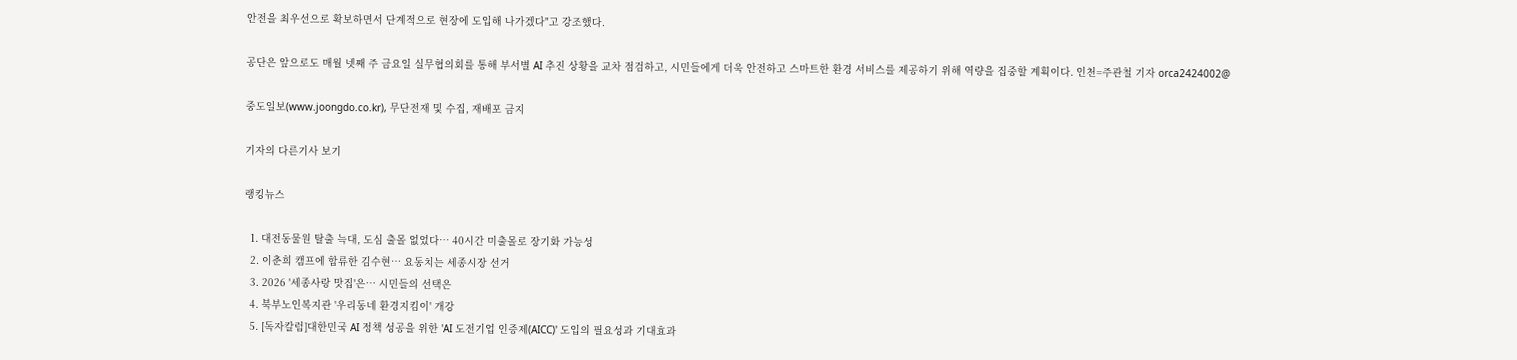안전을 최우선으로 확보하면서 단계적으로 현장에 도입해 나가겠다"고 강조했다.

공단은 앞으로도 매월 넷째 주 금요일 실무협의회를 통해 부서별 AI 추진 상황을 교차 점검하고, 시민들에게 더욱 안전하고 스마트한 환경 서비스를 제공하기 위해 역량을 집중할 계획이다. 인천=주관철 기자 orca2424002@

중도일보(www.joongdo.co.kr), 무단전재 및 수집, 재배포 금지

기자의 다른기사 보기

랭킹뉴스

  1. 대전동물원 탈출 늑대, 도심 출몰 없었다… 40시간 미출몰로 장기화 가능성
  2. 이춘희 캠프에 합류한 김수현… 요동치는 세종시장 선거
  3. 2026 '세종사랑 맛집'은… 시민들의 선택은
  4. 북부노인복지관 '우리동네 환경지킴이' 개강
  5. [독자칼럼]대한민국 AI 정책 성공을 위한 'AI 도전기업 인증제(AICC)' 도입의 필요성과 기대효과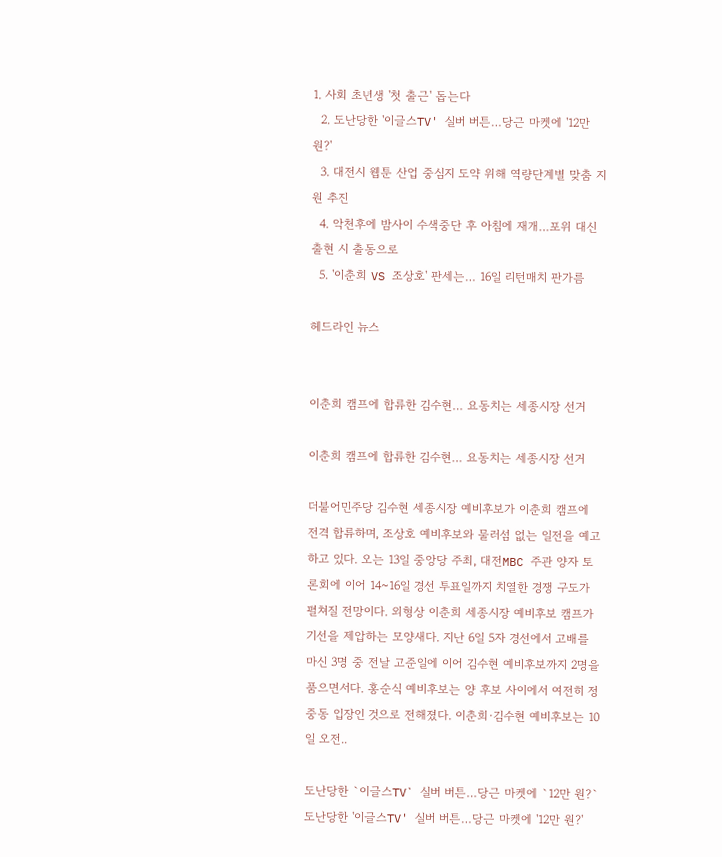1. 사회 초년생 '첫 출근' 돕는다
  2. 도난당한 '이글스TV' 실버 버튼…당근 마켓에 '12만 원?'
  3. 대전시 웹툰 산업 중심지 도약 위해 역량단계별 맞춤 지원 추진
  4. 악천후에 밤사이 수색중단 후 아침에 재개…포위 대신 출현 시 출동으로
  5. '이춘희 VS 조상호' 판세는… 16일 리턴매치 판가름

헤드라인 뉴스


이춘희 캠프에 합류한 김수현… 요동치는 세종시장 선거

이춘희 캠프에 합류한 김수현… 요동치는 세종시장 선거

더불어민주당 김수현 세종시장 예비후보가 이춘희 캠프에 전격 합류하며, 조상호 예비후보와 물러섬 없는 일전을 예고하고 있다. 오는 13일 중앙당 주최, 대전MBC 주관 양자 토론회에 이어 14~16일 경선 투표일까지 치열한 경쟁 구도가 펼쳐질 전망이다. 외형상 이춘희 세종시장 예비후보 캠프가 기선을 제압하는 모양새다. 지난 6일 5자 경선에서 고배를 마신 3명 중 전날 고준일에 이어 김수현 예비후보까지 2명을 품으면서다. 홍순식 예비후보는 양 후보 사이에서 여전히 정중동 입장인 것으로 전해졌다. 이춘희·김수현 예비후보는 10일 오전..

도난당한 `이글스TV` 실버 버튼…당근 마켓에 `12만 원?`
도난당한 '이글스TV' 실버 버튼…당근 마켓에 '12만 원?'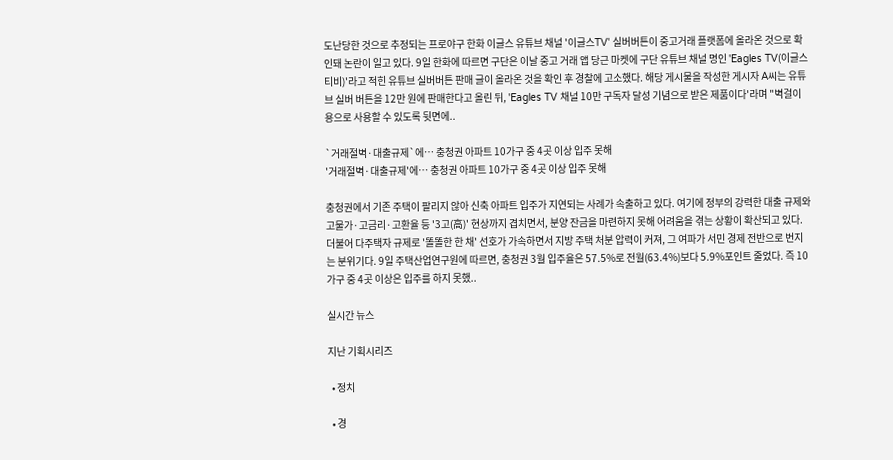도난당한 것으로 추정되는 프로야구 한화 이글스 유튜브 채널 '이글스TV' 실버버튼이 중고거래 플랫폼에 올라온 것으로 확인돼 논란이 일고 있다. 9일 한화에 따르면 구단은 이날 중고 거래 앱 당근 마켓에 구단 유튜브 채널 명인 'Eagles TV(이글스 티비)'라고 적힌 유튜브 실버버튼 판매 글이 올라온 것을 확인 후 경찰에 고소했다. 해당 게시물을 작성한 게시자 A씨는 유튜브 실버 버튼을 12만 원에 판매한다고 올린 뒤, 'Eagles TV 채널 10만 구독자 달성 기념으로 받은 제품이다'라며 "벽걸이용으로 사용할 수 있도록 뒷면에..

`거래절벽·대출규제`에… 충청권 아파트 10가구 중 4곳 이상 입주 못해
'거래절벽·대출규제'에… 충청권 아파트 10가구 중 4곳 이상 입주 못해

충청권에서 기존 주택이 팔리지 않아 신축 아파트 입주가 지연되는 사례가 속출하고 있다. 여기에 정부의 강력한 대출 규제와 고물가·고금리·고환율 등 '3고(高)' 현상까지 겹치면서, 분양 잔금을 마련하지 못해 어려움을 겪는 상황이 확산되고 있다. 더불어 다주택자 규제로 '똘똘한 한 채' 선호가 가속하면서 지방 주택 처분 압력이 커져, 그 여파가 서민 경제 전반으로 번지는 분위기다. 9일 주택산업연구원에 따르면, 충청권 3월 입주율은 57.5%로 전월(63.4%)보다 5.9%포인트 줄었다. 즉 10가구 중 4곳 이상은 입주를 하지 못했..

실시간 뉴스

지난 기획시리즈

  • 정치

  • 경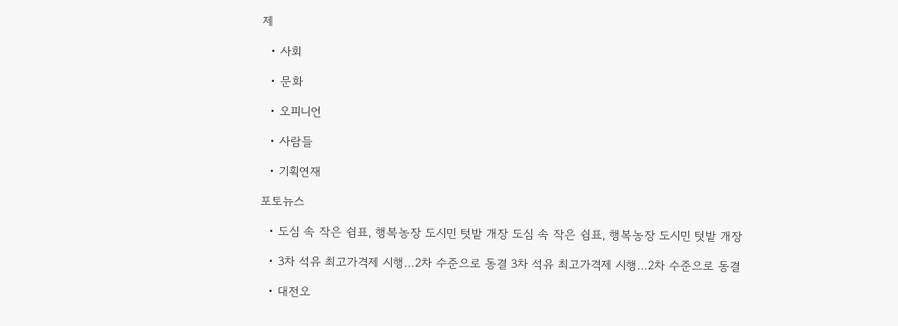제

  • 사회

  • 문화

  • 오피니언

  • 사람들

  • 기획연재

포토뉴스

  • 도심 속 작은 쉼표, 행복농장 도시민 텃밭 개장 도심 속 작은 쉼표, 행복농장 도시민 텃밭 개장

  • 3차 석유 최고가격제 시행…2차 수준으로 동결 3차 석유 최고가격제 시행…2차 수준으로 동결

  • 대전오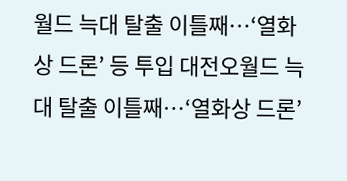월드 늑대 탈출 이틀째…‘열화상 드론’ 등 투입 대전오월드 늑대 탈출 이틀째…‘열화상 드론’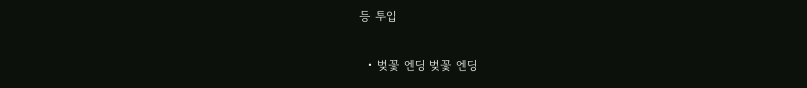등 투입

  • 벚꽃 엔딩 벚꽃 엔딩